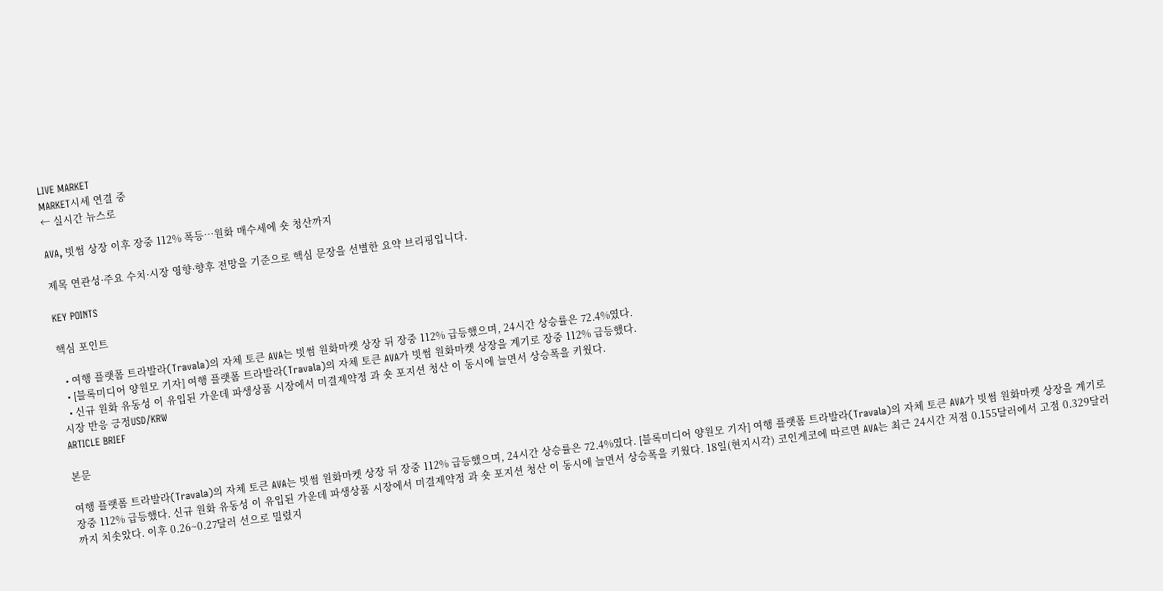LIVE MARKET
MARKET시세 연결 중
← 실시간 뉴스로

AVA, 빗썸 상장 이후 장중 112% 폭등…원화 매수세에 숏 청산까지

제목 연관성·주요 수치·시장 영향·향후 전망을 기준으로 핵심 문장을 선별한 요약 브리핑입니다.

KEY POINTS

핵심 포인트

  • 여행 플랫폼 트라발라(Travala)의 자체 토큰 AVA는 빗썸 원화마켓 상장 뒤 장중 112% 급등했으며, 24시간 상승률은 72.4%였다.
  • [블록미디어 양원모 기자] 여행 플랫폼 트라발라(Travala)의 자체 토큰 AVA가 빗썸 원화마켓 상장을 계기로 장중 112% 급등했다.
  • 신규 원화 유동성 이 유입된 가운데 파생상품 시장에서 미결제약정 과 숏 포지션 청산 이 동시에 늘면서 상승폭을 키웠다.
시장 반응 긍정USD/KRW
ARTICLE BRIEF

본문

여행 플랫폼 트라발라(Travala)의 자체 토큰 AVA는 빗썸 원화마켓 상장 뒤 장중 112% 급등했으며, 24시간 상승률은 72.4%였다. [블록미디어 양원모 기자] 여행 플랫폼 트라발라(Travala)의 자체 토큰 AVA가 빗썸 원화마켓 상장을 계기로 장중 112% 급등했다. 신규 원화 유동성 이 유입된 가운데 파생상품 시장에서 미결제약정 과 숏 포지션 청산 이 동시에 늘면서 상승폭을 키웠다. 18일(현지시각) 코인게코에 따르면 AVA는 최근 24시간 저점 0.155달러에서 고점 0.329달러까지 치솟았다. 이후 0.26~0.27달러 선으로 밀렸지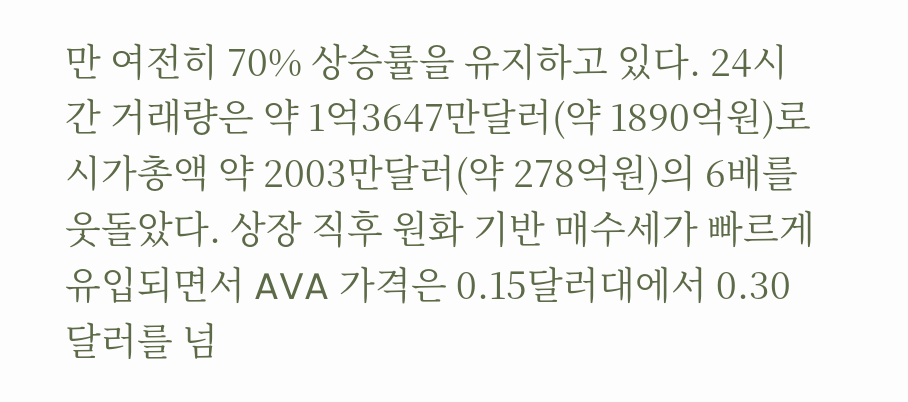만 여전히 70% 상승률을 유지하고 있다. 24시간 거래량은 약 1억3647만달러(약 1890억원)로 시가총액 약 2003만달러(약 278억원)의 6배를 웃돌았다. 상장 직후 원화 기반 매수세가 빠르게 유입되면서 AVA 가격은 0.15달러대에서 0.30달러를 넘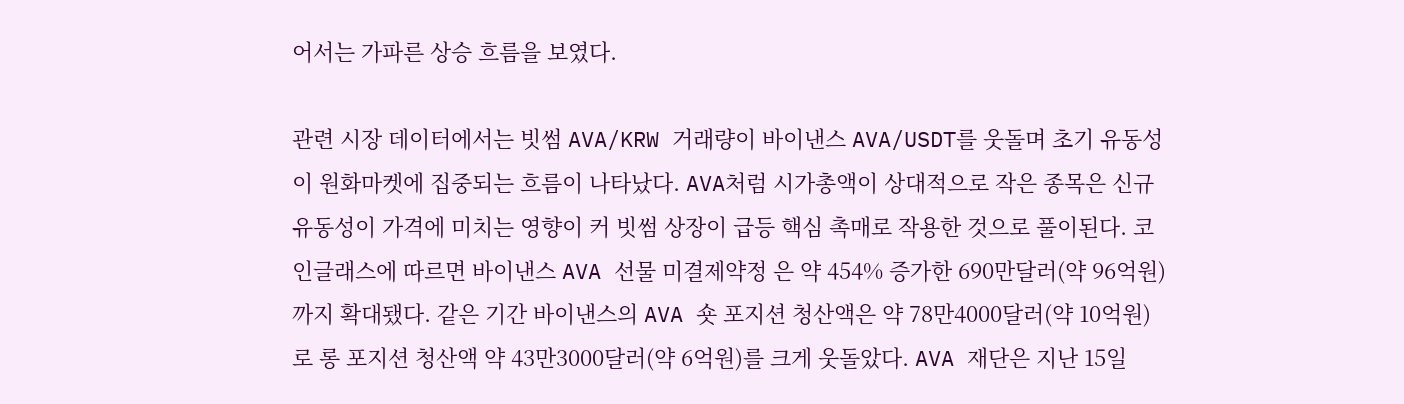어서는 가파른 상승 흐름을 보였다.

관련 시장 데이터에서는 빗썸 AVA/KRW 거래량이 바이낸스 AVA/USDT를 웃돌며 초기 유동성 이 원화마켓에 집중되는 흐름이 나타났다. AVA처럼 시가총액이 상대적으로 작은 종목은 신규 유동성이 가격에 미치는 영향이 커 빗썸 상장이 급등 핵심 촉매로 작용한 것으로 풀이된다. 코인글래스에 따르면 바이낸스 AVA 선물 미결제약정 은 약 454% 증가한 690만달러(약 96억원)까지 확대됐다. 같은 기간 바이낸스의 AVA 숏 포지션 청산액은 약 78만4000달러(약 10억원)로 롱 포지션 청산액 약 43만3000달러(약 6억원)를 크게 웃돌았다. AVA 재단은 지난 15일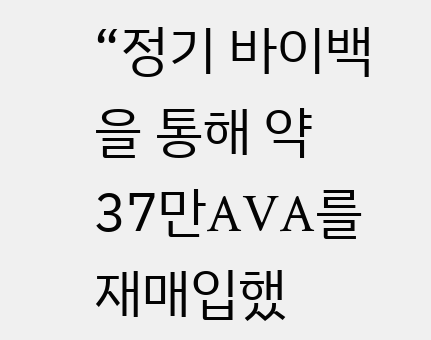“정기 바이백 을 통해 약 37만AVA를 재매입했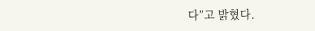다”고 밝혔다.